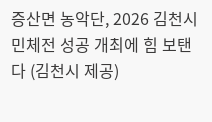증산면 농악단, 2026 김천시민체전 성공 개최에 힘 보탠다 (김천시 제공)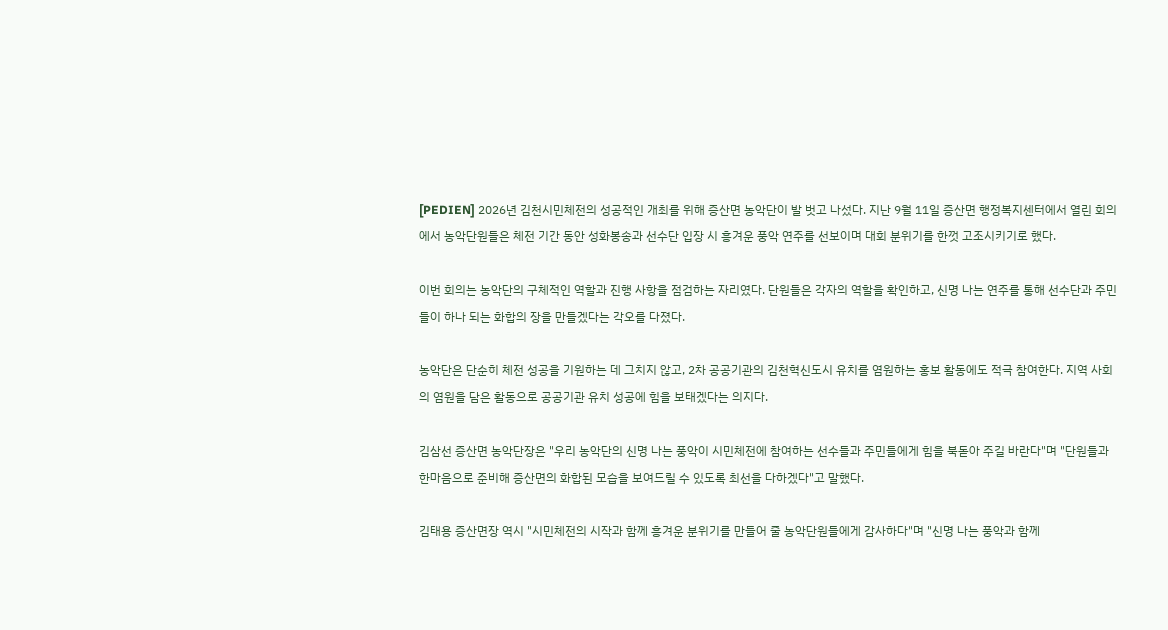[PEDIEN] 2026년 김천시민체전의 성공적인 개최를 위해 증산면 농악단이 발 벗고 나섰다. 지난 9월 11일 증산면 행정복지센터에서 열린 회의에서 농악단원들은 체전 기간 동안 성화봉송과 선수단 입장 시 흥겨운 풍악 연주를 선보이며 대회 분위기를 한껏 고조시키기로 했다.

이번 회의는 농악단의 구체적인 역할과 진행 사항을 점검하는 자리였다. 단원들은 각자의 역할을 확인하고, 신명 나는 연주를 통해 선수단과 주민들이 하나 되는 화합의 장을 만들겠다는 각오를 다졌다.

농악단은 단순히 체전 성공을 기원하는 데 그치지 않고, 2차 공공기관의 김천혁신도시 유치를 염원하는 홍보 활동에도 적극 참여한다. 지역 사회의 염원을 담은 활동으로 공공기관 유치 성공에 힘을 보태겠다는 의지다.

김삼선 증산면 농악단장은 "우리 농악단의 신명 나는 풍악이 시민체전에 참여하는 선수들과 주민들에게 힘을 북돋아 주길 바란다"며 "단원들과 한마음으로 준비해 증산면의 화합된 모습을 보여드릴 수 있도록 최선을 다하겠다"고 말했다.

김태용 증산면장 역시 "시민체전의 시작과 함께 흥겨운 분위기를 만들어 줄 농악단원들에게 감사하다"며 "신명 나는 풍악과 함께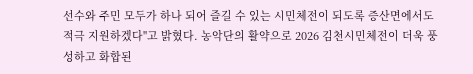선수와 주민 모두가 하나 되어 즐길 수 있는 시민체전이 되도록 증산면에서도 적극 지원하겠다"고 밝혔다. 농악단의 활약으로 2026 김천시민체전이 더욱 풍성하고 화합된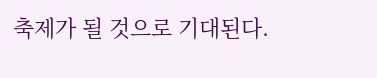축제가 될 것으로 기대된다.